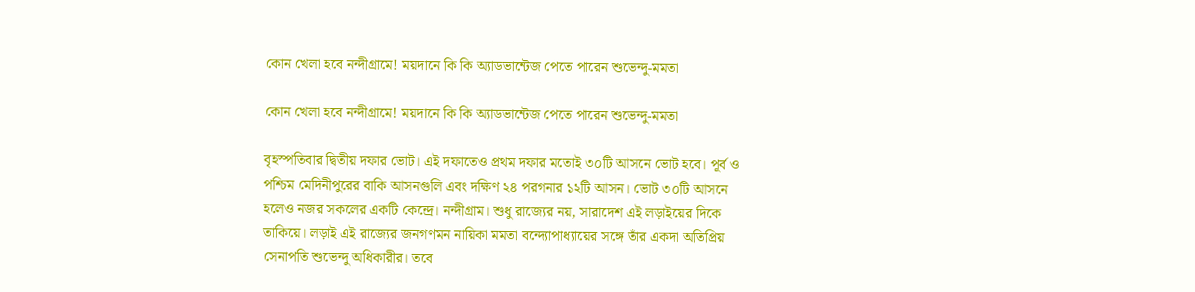কোন খেলা হবে নন্দীগ্রামে! ময়দানে কি কি অ্যাডভান্টেজ পেতে পারেন শুভেন্দু-মমতা

কোন খেলা হবে নন্দীগ্রামে! ময়দানে কি কি অ্যাডভান্টেজ পেতে পারেন শুভেন্দু-মমতা

বৃহস্পতিবার দ্বিতীয় দফার ভোট। এই দফাতেও প্রথম দফার মতোই ৩০টি আসনে ভোট হবে। পূর্ব ও পশ্চিম মেদিনীপুরের বাকি আসনগুলি এবং দক্ষিণ ২৪ পরগনার ১২টি আসন। ভোট ৩০টি আসনে হলেও নজর সকলের একটি কেন্দ্রে। নন্দীগ্রাম। শুধু রাজ্যের নয়, সারাদেশ এই লড়াইয়ের দিকে তাকিয়ে। লড়াই এই রাজ্যের জনগণমন নায়িকা মমতা বন্দ্যোপাধ্যায়ের সঙ্গে তাঁর একদা অতিপ্রিয় সেনাপতি শুভেন্দু অধিকারীর। তবে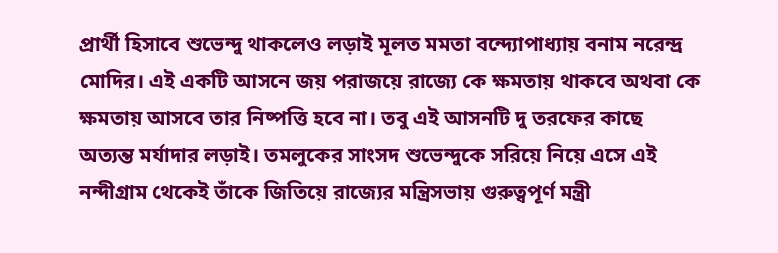প্রার্থী হিসাবে শুভেন্দু থাকলেও লড়াই মূলত মমতা বন্দ্যোপাধ্যায় বনাম নরেন্দ্র মোদির। এই একটি আসনে জয় পরাজয়ে রাজ্যে কে ক্ষমতায় থাকবে অথবা কে ক্ষমতায় আসবে তার নিষ্পত্তি হবে না। তবু এই আসনটি দু তরফের কাছে অত্যন্ত মর্যাদার লড়াই। তমলুকের সাংসদ শুভেন্দুকে সরিয়ে নিয়ে এসে এই নন্দীগ্রাম থেকেই তাঁকে জিতিয়ে রাজ্যের মন্ত্রিসভায় গুরুত্বপূর্ণ মন্ত্রী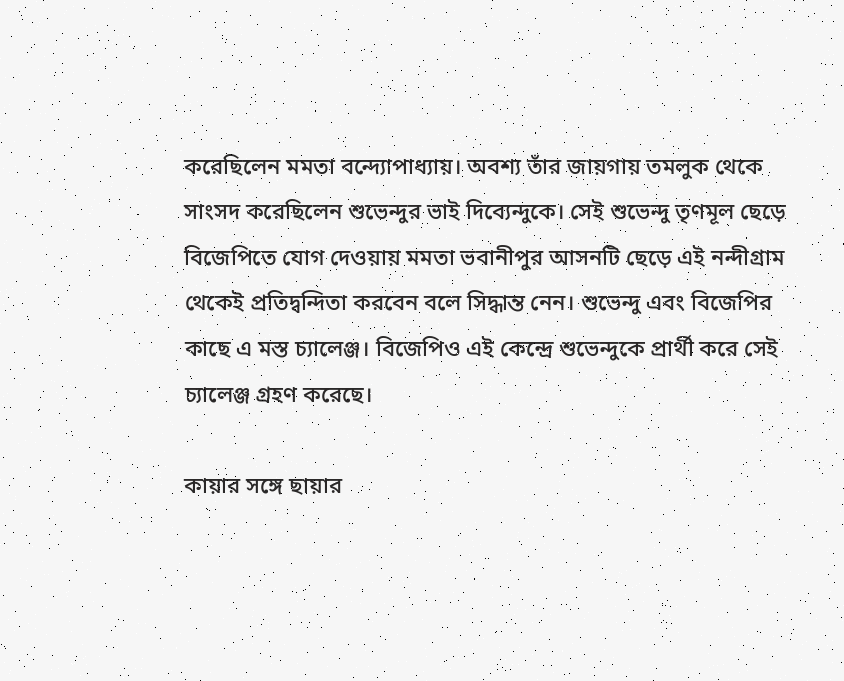করেছিলেন মমতা বন্দ্যোপাধ্যায়। অবশ্য তাঁর জায়গায় তমলুক থেকে সাংসদ করেছিলেন শুভেন্দুর ভাই দিব্যেন্দুকে। সেই শুভেন্দু তৃণমূল ছেড়ে বিজেপিতে যোগ দেওয়ায় মমতা ভবানীপুর আসনটি ছেড়ে এই নন্দীগ্রাম থেকেই প্রতিদ্বন্দিতা করবেন বলে সিদ্ধান্ত নেন। শুভেন্দু এবং বিজেপির কাছে এ মস্ত চ্যালেঞ্জ। বিজেপিও এই কেন্দ্রে শুভেন্দুকে প্রার্থী করে সেই চ্যালেঞ্জ গ্রহণ করেছে।

কায়ার সঙ্গে ছায়ার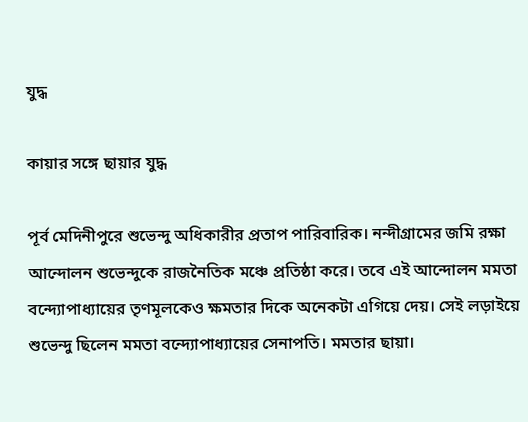যুদ্ধ

কায়ার সঙ্গে ছায়ার যুদ্ধ

পূর্ব মেদিনীপুরে শুভেন্দু অধিকারীর প্রতাপ পারিবারিক। নন্দীগ্রামের জমি রক্ষা আন্দোলন শুভেন্দুকে রাজনৈতিক মঞ্চে প্রতিষ্ঠা করে। তবে এই আন্দোলন মমতা বন্দ্যোপাধ্যায়ের তৃণমূলকেও ক্ষমতার দিকে অনেকটা এগিয়ে দেয়। সেই লড়াইয়ে শুভেন্দু ছিলেন মমতা বন্দ্যোপাধ্যায়ের সেনাপতি। মমতার ছায়া।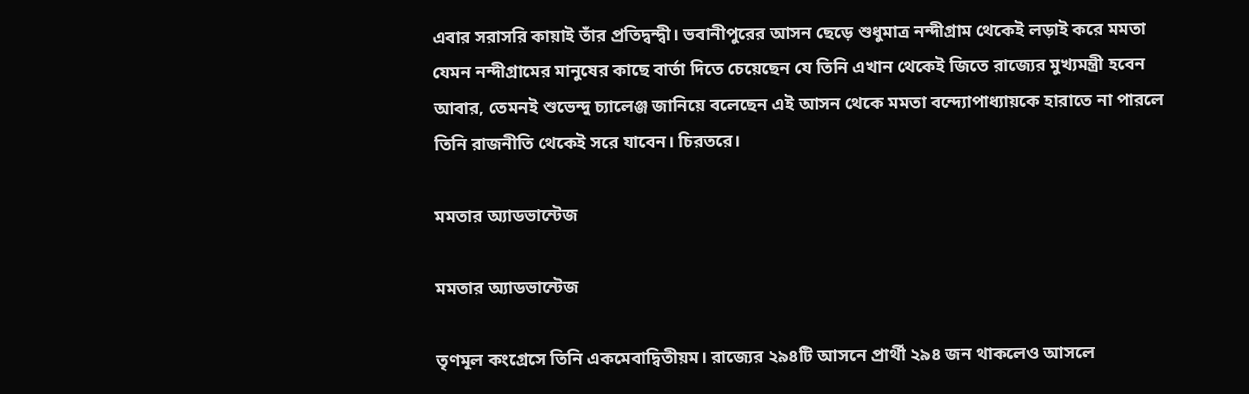এবার সরাসরি কায়াই তাঁর প্রতিদ্বন্দ্বী। ভবানীপুরের আসন ছেড়ে শুধুমাত্র নন্দীগ্রাম থেকেই লড়াই করে মমতা যেমন নন্দীগ্রামের মানুষের কাছে বার্তা দিতে চেয়েছেন যে তিনি এখান থেকেই জিতে রাজ্যের মুখ্যমন্ত্রী হবেন আবার, তেমনই শুভেন্দু চ্যালেঞ্জ জানিয়ে বলেছেন এই আসন থেকে মমতা বন্দ্যোপাধ্যায়কে হারাতে না পারলে তিনি রাজনীতি থেকেই সরে যাবেন। চিরতরে।

মমতার অ্যাডভান্টেজ

মমতার অ্যাডভান্টেজ

তৃণমূল কংগ্রেসে তিনি একমেবাদ্বিতীয়ম। রাজ্যের ২৯৪টি আসনে প্রার্থী ২৯৪ জন থাকলেও আসলে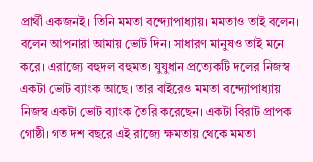প্রার্থী একজনই। তিনি মমতা বন্দ্যোপাধ্যায়। মমতাও তাই বলেন। বলেন আপনারা আমায় ভোট দিন। সাধারণ মানুষও তাই মনে করে। এরাজ্যে বহুদল বহুমত। যুযুধান প্রত্যেকটি দলের নিজস্ব একটা ভোট ব্যাংক আছে। তার বাইরেও মমতা বন্দ্যোপাধ্যায় নিজস্ব একটা ভোট ব্যাংক তৈরি করেছেন। একটা বিরাট প্রাপক গোষ্ঠী। গত দশ বছরে এই রাজ্যে ক্ষমতায় থেকে মমতা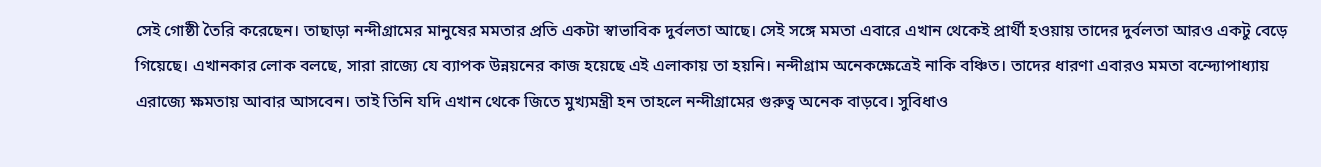সেই গোষ্ঠী তৈরি করেছেন। তাছাড়া নন্দীগ্রামের মানুষের মমতার প্রতি একটা স্বাভাবিক দুর্বলতা আছে। সেই সঙ্গে মমতা এবারে এখান থেকেই প্রার্থী হওয়ায় তাদের দুর্বলতা আরও একটু বেড়ে গিয়েছে। এখানকার লোক বলছে, সারা রাজ্যে যে ব্যাপক উন্নয়নের কাজ হয়েছে এই এলাকায় তা হয়নি। নন্দীগ্রাম অনেকক্ষেত্রেই নাকি বঞ্চিত। তাদের ধারণা এবারও মমতা বন্দ্যোপাধ্যায় এরাজ্যে ক্ষমতায় আবার আসবেন। তাই তিনি যদি এখান থেকে জিতে মুখ্যমন্ত্রী হন তাহলে নন্দীগ্রামের গুরুত্ব অনেক বাড়বে। সুবিধাও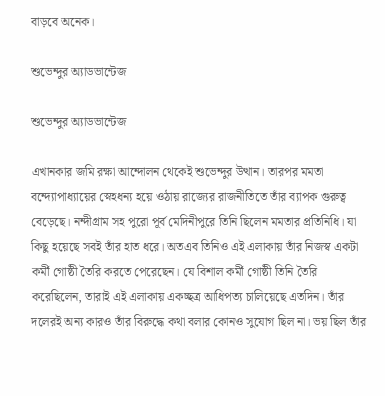বাড়বে অনেক।

শুভেন্দুর অ্যাডভান্টেজ

শুভেন্দুর অ্যাডভান্টেজ

এখানকার জমি রক্ষা আন্দোলন থেকেই শুভেন্দুর উত্থান। তারপর মমতা বন্দ্যোপাধ্যায়ের স্নেহধন্য হয়ে ওঠায় রাজ্যের রাজনীতিতে তাঁর ব্যাপক গুরুত্ব বেড়েছে। নন্দীগ্রাম সহ পুরো পূর্ব মেদিনীপুরে তিনি ছিলেন মমতার প্রতিনিধি। যা কিছু হয়েছে সবই তাঁর হাত ধরে। অতএব তিনিও এই এলাকায় তাঁর নিজস্ব একটা কর্মী গোষ্ঠী তৈরি করতে পেরেছেন। যে বিশাল কর্মী গোষ্ঠী তিনি তৈরি করেছিলেন, তারাই এই এলাকায় একচ্ছত্র আধিপত্য চালিয়েছে এতদিন। তাঁর দলেরই অন্য কারও তাঁর বিরুদ্ধে কথা বলার কোনও সুযোগ ছিল না। ভয় ছিল তাঁর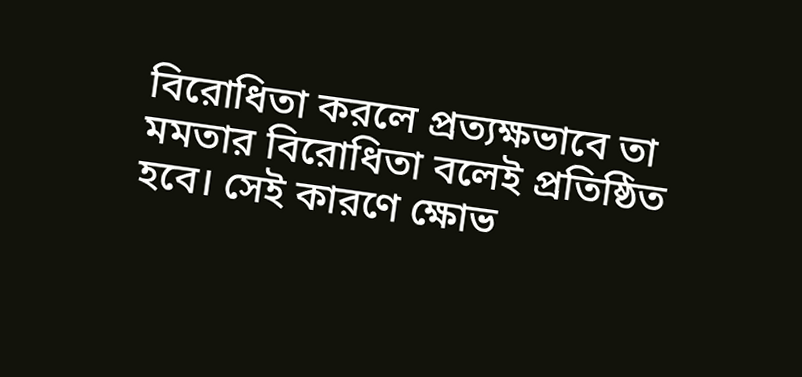বিরোধিতা করলে প্রত্যক্ষভাবে তা মমতার বিরোধিতা বলেই প্রতিষ্ঠিত হবে। সেই কারণে ক্ষোভ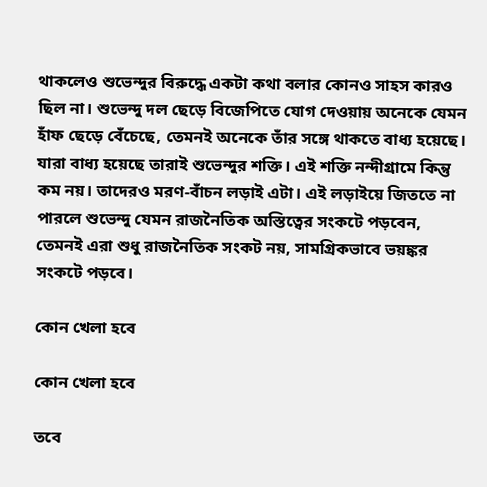থাকলেও শুভেন্দুর বিরুদ্ধে একটা কথা বলার কোনও সাহস কারও ছিল না। শুভেন্দু দল ছেড়ে বিজেপিতে যোগ দেওয়ায় অনেকে যেমন হাঁফ ছেড়ে বেঁচেছে, তেমনই অনেকে তাঁর সঙ্গে থাকতে বাধ্য হয়েছে। যারা বাধ্য হয়েছে তারাই শুভেন্দুর শক্তি। এই শক্তি নন্দীগ্রামে কিন্তু কম নয়। তাদেরও মরণ-বাঁচন লড়াই এটা। এই লড়াইয়ে জিততে না পারলে শুভেন্দু যেমন রাজনৈতিক অস্তিত্বের সংকটে পড়বেন, তেমনই এরা শুধু রাজনৈতিক সংকট নয়, সামগ্রিকভাবে ভয়ঙ্কর সংকটে পড়বে।

কোন খেলা হবে

কোন খেলা হবে

তবে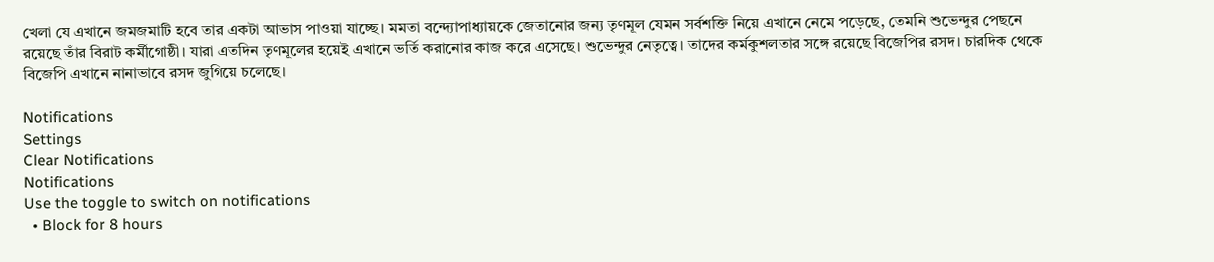খেলা যে এখানে জমজমাটি হবে তার একটা আভাস পাওয়া যাচ্ছে। মমতা বন্দ্যোপাধ্যায়কে জেতানোর জন্য তৃণমূল যেমন সর্বশক্তি নিয়ে এখানে নেমে পড়েছে, তেমনি শুভেন্দুর পেছনে রয়েছে তাঁর বিরাট কর্মীগোষ্ঠী। যারা এতদিন তৃণমূলের হয়েই এখানে ভর্তি করানোর কাজ করে এসেছে। শুভেন্দুর নেতৃত্বে। তাদের কর্মকুশলতার সঙ্গে রয়েছে বিজেপির রসদ। চারদিক থেকে বিজেপি এখানে নানাভাবে রসদ জুগিয়ে চলেছে।

Notifications
Settings
Clear Notifications
Notifications
Use the toggle to switch on notifications
  • Block for 8 hours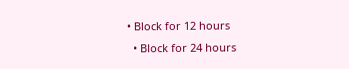• Block for 12 hours
  • Block for 24 hours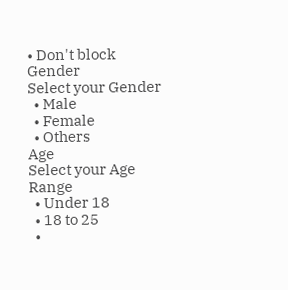• Don't block
Gender
Select your Gender
  • Male
  • Female
  • Others
Age
Select your Age Range
  • Under 18
  • 18 to 25
  •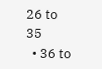26 to 35
  • 36 to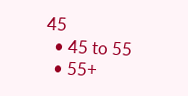45
  • 45 to 55
  • 55+